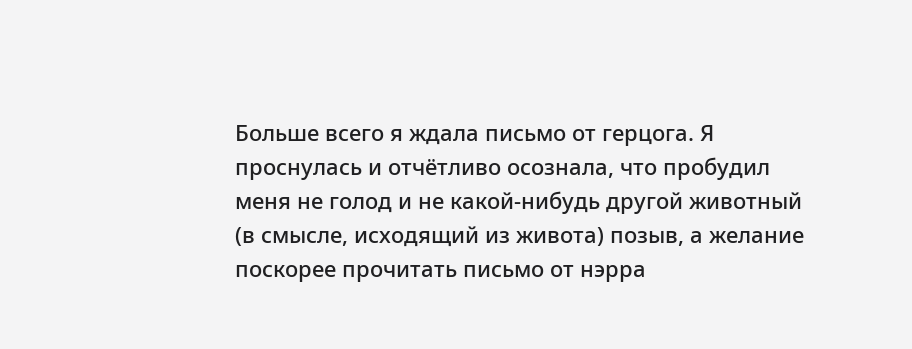Больше всего я ждала письмо от герцога. Я проснулась и отчётливо осознала, что пробудил меня не голод и не какой-нибудь другой животный (в смысле, исходящий из живота) позыв, а желание поскорее прочитать письмо от нэрра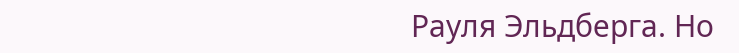Рауля Эльдберга. Но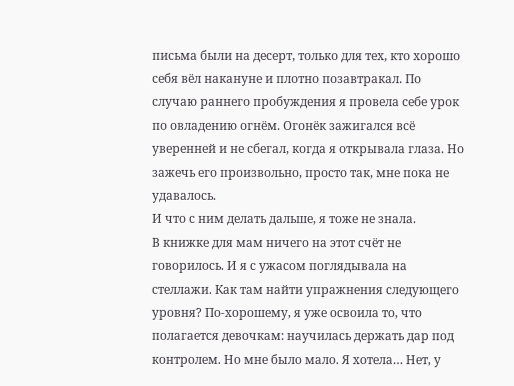письма были на десерт, только для тех, кто хорошо себя вёл накануне и плотно позавтракал. По случаю раннего пробуждения я провела себе урок по овладению огнём. Огонёк зажигался всё уверенней и не сбегал, когда я открывала глаза. Но зажечь его произвольно, просто так, мне пока не удавалось.
И что с ним делать дальше, я тоже не знала.
В книжке для мам ничего на этот счёт не говорилось. И я с ужасом поглядывала на стеллажи. Как там найти упражнения следующего уровня? По-хорошему, я уже освоила то, что полагается девочкам: научилась держать дар под контролем. Но мне было мало. Я хотела… Нет, у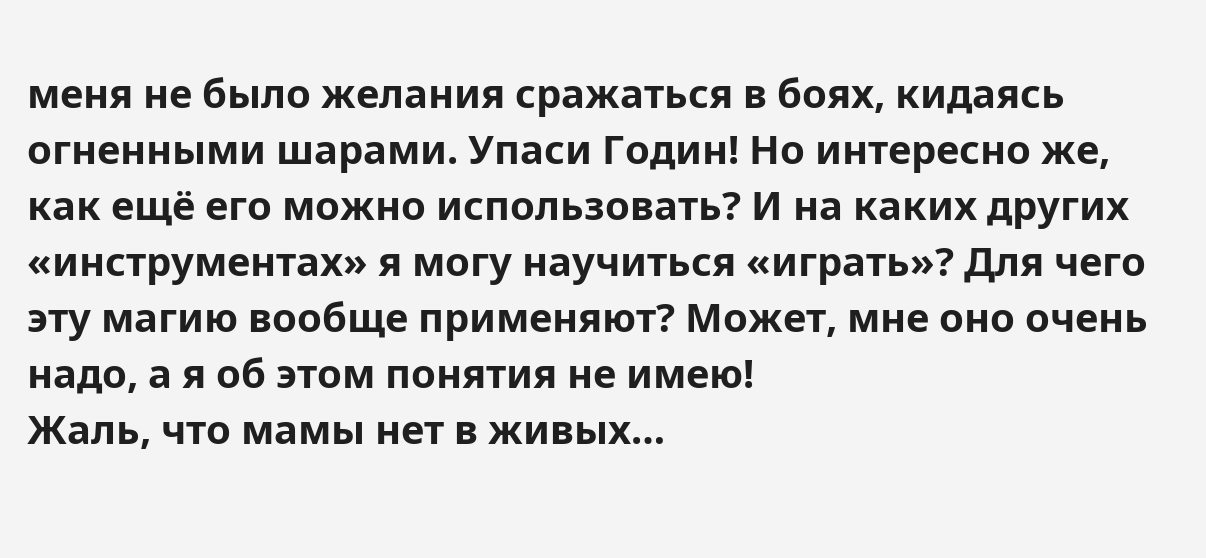меня не было желания сражаться в боях, кидаясь огненными шарами. Упаси Годин! Но интересно же, как ещё его можно использовать? И на каких других «инструментах» я могу научиться «играть»? Для чего эту магию вообще применяют? Может, мне оно очень надо, а я об этом понятия не имею!
Жаль, что мамы нет в живых…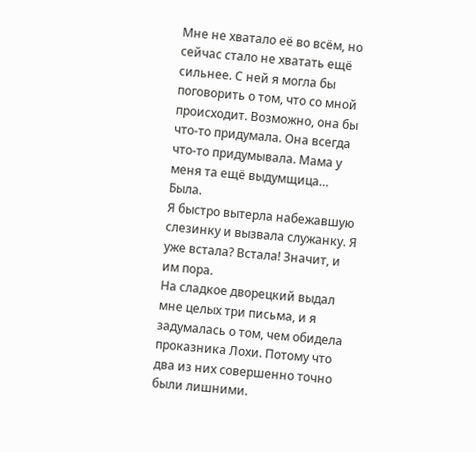Мне не хватало её во всём, но сейчас стало не хватать ещё сильнее. С ней я могла бы поговорить о том, что со мной происходит. Возможно, она бы что-то придумала. Она всегда что-то придумывала. Мама у меня та ещё выдумщица…
Была.
Я быстро вытерла набежавшую слезинку и вызвала служанку. Я уже встала? Встала! Значит, и им пора.
На сладкое дворецкий выдал мне целых три письма, и я задумалась о том, чем обидела проказника Лохи. Потому что два из них совершенно точно были лишними.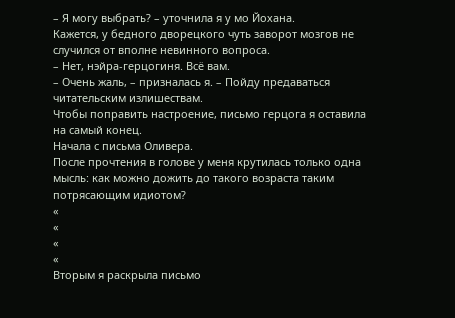– Я могу выбрать? – уточнила я у мо Йохана.
Кажется, у бедного дворецкого чуть заворот мозгов не случился от вполне невинного вопроса.
– Нет, нэйра-герцогиня. Всё вам.
– Очень жаль, – призналась я. – Пойду предаваться читательским излишествам.
Чтобы поправить настроение, письмо герцога я оставила на самый конец.
Начала с письма Оливера.
После прочтения в голове у меня крутилась только одна мысль: как можно дожить до такого возраста таким потрясающим идиотом?
«
«
«
«
Вторым я раскрыла письмо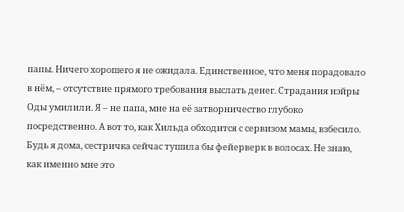папы. Ничего хорошего я не ожидала. Единственное, что меня порадовало в нём, – отсутствие прямого требования выслать денег. Страдания нэйры Оды умилили. Я – не папа, мне на её затворничество глубоко посредственно. А вот то, как Хильда обходится с сервизом мамы, взбесило. Будь я дома, сестричка сейчас тушила бы фейерверк в волосах. Не знаю, как именно мне это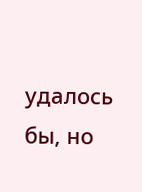удалось бы, но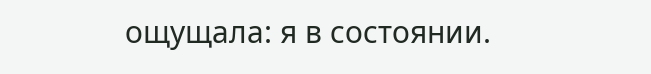ощущала: я в состоянии.